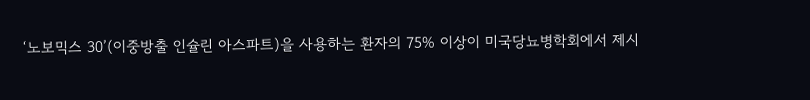‘노보믹스 30’(이중방출 인슐린 아스파트)을 사용하는 환자의 75% 이상이 미국당뇨병학회에서 제시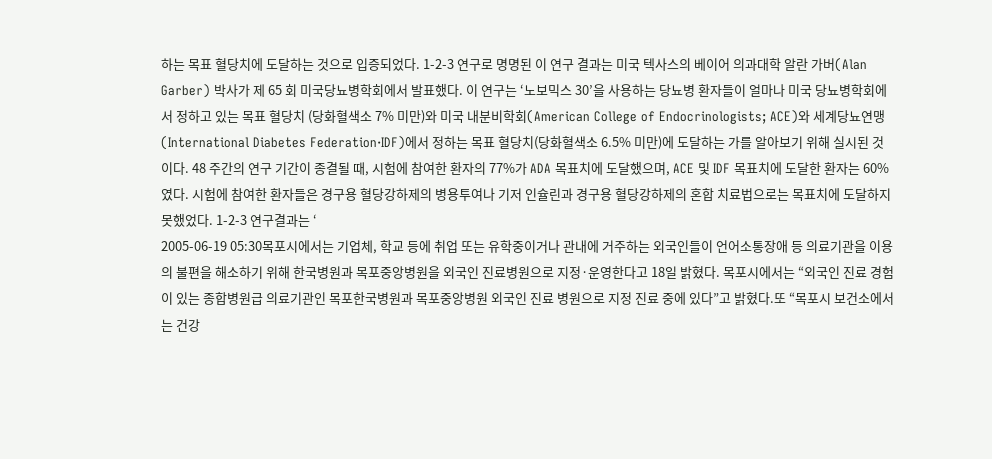하는 목표 혈당치에 도달하는 것으로 입증되었다. 1-2-3 연구로 명명된 이 연구 결과는 미국 텍사스의 베이어 의과대학 알란 가버(Alan Garber) 박사가 제 65 회 미국당뇨병학회에서 발표했다. 이 연구는 ‘노보믹스 30’을 사용하는 당뇨병 환자들이 얼마나 미국 당뇨병학회에서 정하고 있는 목표 혈당치 (당화혈색소 7% 미만)와 미국 내분비학회(American College of Endocrinologists; ACE)와 세계당뇨연맹 (International Diabetes Federation·IDF)에서 정하는 목표 혈당치(당화혈색소 6.5% 미만)에 도달하는 가를 알아보기 위해 실시된 것이다. 48 주간의 연구 기간이 종결될 때, 시험에 참여한 환자의 77%가 ADA 목표치에 도달했으며, ACE 및 IDF 목표치에 도달한 환자는 60%였다. 시험에 참여한 환자들은 경구용 혈당강하제의 병용투여나 기저 인슐린과 경구용 혈당강하제의 혼합 치료법으로는 목표치에 도달하지 못했었다. 1-2-3 연구결과는 ‘
2005-06-19 05:30목포시에서는 기업체, 학교 등에 취업 또는 유학중이거나 관내에 거주하는 외국인들이 언어소통장애 등 의료기관을 이용의 불편을 해소하기 위해 한국병원과 목포중앙병원을 외국인 진료병원으로 지정·운영한다고 18일 밝혔다. 목포시에서는 “외국인 진료 경험이 있는 종합병원급 의료기관인 목포한국병원과 목포중앙병원 외국인 진료 병원으로 지정 진료 중에 있다”고 밝혔다.또 “목포시 보건소에서는 건강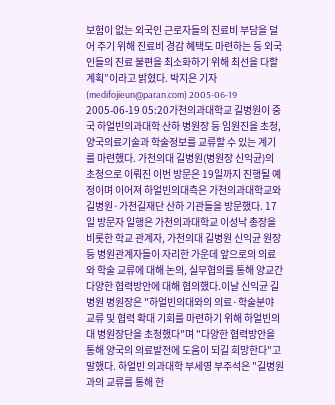보험이 없는 외국인 근로자들의 진료비 부담을 덜어 주기 위해 진료비 경감 혜택도 마련하는 등 외국인들의 진료 불편을 최소화하기 위해 최선을 다할 계획”이라고 밝혔다. 박지은 기자(medifojieun@paran.com) 2005-06-19
2005-06-19 05:20가천의과대학교 길병원이 중국 하얼빈의과대학 산하 병원장 등 임원진을 초청, 양국의료기술과 학술정보를 교류할 수 있는 계기를 마련했다. 가천의대 길병원(병원장 신익균)의 초청으로 이뤄진 이번 방문은 19일까지 진행될 예정이며 이어져 하얼빈의대측은 가천의과대학교와 길병원·가천길재단 산하 기관들을 방문했다. 17일 방문자 일행은 가천의과대학교 이성낙 총장을 비롯한 학교 관계자, 가천의대 길병원 신익균 원장 등 병원관계자들이 자리한 가운데 앞으로의 의료와 학술 교류에 대해 논의, 실무협의를 통해 양교간 다양한 협력방안에 대해 협의했다.이날 신익균 길병원 병원장은 "하얼빈의대와의 의료·학술분야 교류 및 협력 확대 기회를 마련하기 위해 하얼빈의대 병원장단을 초청했다"며 "다양한 협력방안을 통해 양국의 의료발전에 도움이 되길 희망한다"고 말했다. 하얼빈 의과대학 부세영 부주석은 "길병원과의 교류를 통해 한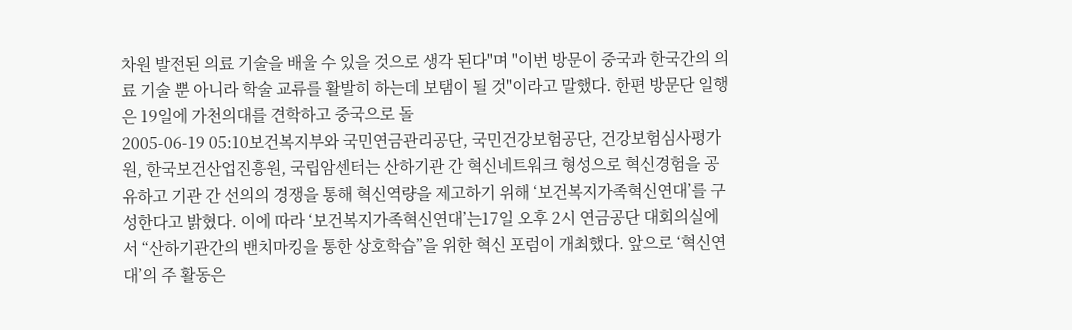차원 발전된 의료 기술을 배울 수 있을 것으로 생각 된다"며 "이번 방문이 중국과 한국간의 의료 기술 뿐 아니라 학술 교류를 활발히 하는데 보탬이 될 것"이라고 말했다. 한편 방문단 일행은 19일에 가천의대를 견학하고 중국으로 돌
2005-06-19 05:10보건복지부와 국민연금관리공단, 국민건강보험공단, 건강보험심사평가원, 한국보건산업진흥원, 국립암센터는 산하기관 간 혁신네트워크 형성으로 혁신경험을 공유하고 기관 간 선의의 경쟁을 통해 혁신역량을 제고하기 위해 ‘보건복지가족혁신연대’를 구성한다고 밝혔다. 이에 따라 ‘보건복지가족혁신연대’는17일 오후 2시 연금공단 대회의실에서 “산하기관간의 밴치마킹을 통한 상호학습”을 위한 혁신 포럼이 개최했다. 앞으로 ‘혁신연대’의 주 활동은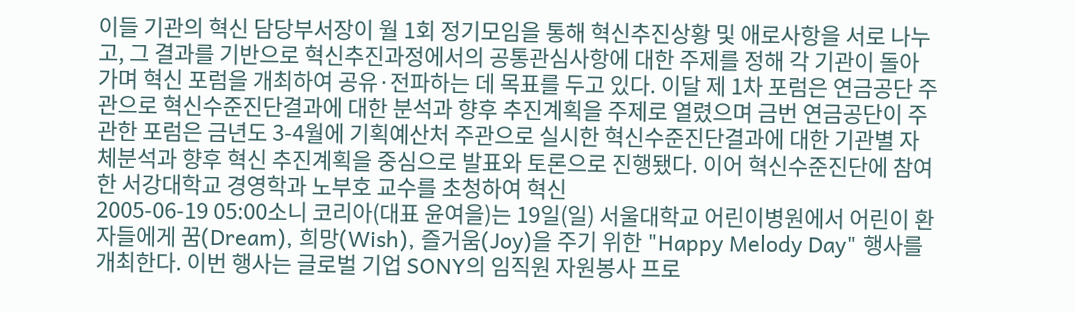이들 기관의 혁신 담당부서장이 월 1회 정기모임을 통해 혁신추진상황 및 애로사항을 서로 나누고, 그 결과를 기반으로 혁신추진과정에서의 공통관심사항에 대한 주제를 정해 각 기관이 돌아가며 혁신 포럼을 개최하여 공유·전파하는 데 목표를 두고 있다. 이달 제 1차 포럼은 연금공단 주관으로 혁신수준진단결과에 대한 분석과 향후 추진계획을 주제로 열렸으며 금번 연금공단이 주관한 포럼은 금년도 3-4월에 기획예산처 주관으로 실시한 혁신수준진단결과에 대한 기관별 자체분석과 향후 혁신 추진계획을 중심으로 발표와 토론으로 진행됐다. 이어 혁신수준진단에 참여한 서강대학교 경영학과 노부호 교수를 초청하여 혁신
2005-06-19 05:00소니 코리아(대표 윤여을)는 19일(일) 서울대학교 어린이병원에서 어린이 환자들에게 꿈(Dream), 희망(Wish), 즐거움(Joy)을 주기 위한 "Happy Melody Day" 행사를 개최한다. 이번 행사는 글로벌 기업 SONY의 임직원 자원봉사 프로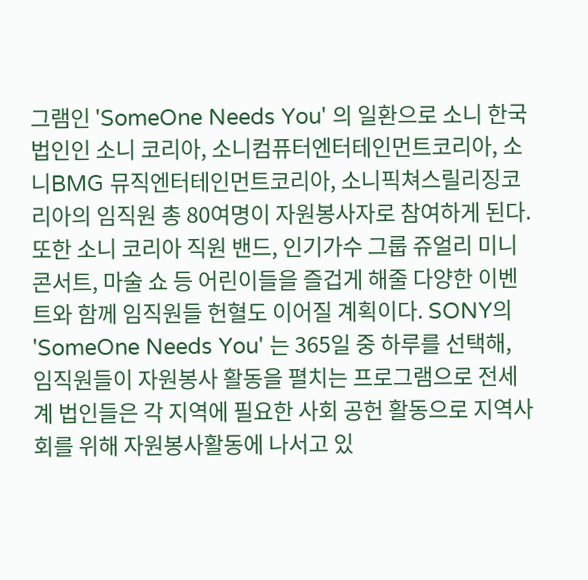그램인 'SomeOne Needs You' 의 일환으로 소니 한국법인인 소니 코리아, 소니컴퓨터엔터테인먼트코리아, 소니BMG 뮤직엔터테인먼트코리아, 소니픽쳐스릴리징코리아의 임직원 총 80여명이 자원봉사자로 참여하게 된다. 또한 소니 코리아 직원 밴드, 인기가수 그룹 쥬얼리 미니 콘서트, 마술 쇼 등 어린이들을 즐겁게 해줄 다양한 이벤트와 함께 임직원들 헌혈도 이어질 계획이다. SONY의 'SomeOne Needs You' 는 365일 중 하루를 선택해, 임직원들이 자원봉사 활동을 펼치는 프로그램으로 전세계 법인들은 각 지역에 필요한 사회 공헌 활동으로 지역사회를 위해 자원봉사활동에 나서고 있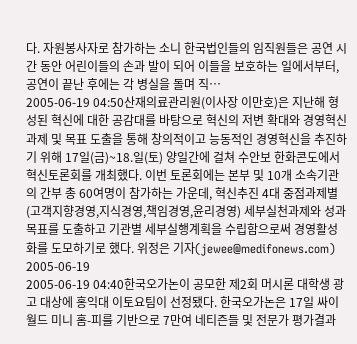다. 자원봉사자로 참가하는 소니 한국법인들의 임직원들은 공연 시간 동안 어린이들의 손과 발이 되어 이들을 보호하는 일에서부터, 공연이 끝난 후에는 각 병실을 돌며 직…
2005-06-19 04:50산재의료관리원(이사장 이만호)은 지난해 형성된 혁신에 대한 공감대를 바탕으로 혁신의 저변 확대와 경영혁신과제 및 목표 도출을 통해 창의적이고 능동적인 경영혁신을 추진하기 위해 17일(금)~18.일(토) 양일간에 걸쳐 수안보 한화콘도에서 혁신토론회를 개최했다. 이번 토론회에는 본부 및 10개 소속기관의 간부 총 60여명이 참가하는 가운데, 혁신추진 4대 중점과제별(고객지향경영,지식경영,책임경영,윤리경영) 세부실천과제와 성과목표를 도출하고 기관별 세부실행계획을 수립함으로써 경영활성화를 도모하기로 했다. 위정은 기자(jewee@medifonews.com) 2005-06-19
2005-06-19 04:40한국오가논이 공모한 제2회 머시론 대학생 광고 대상에 홍익대 이토요팀이 선정됐다. 한국오가논은 17일 싸이월드 미니 홈-피를 기반으로 7만여 네티즌들 및 전문가 평가결과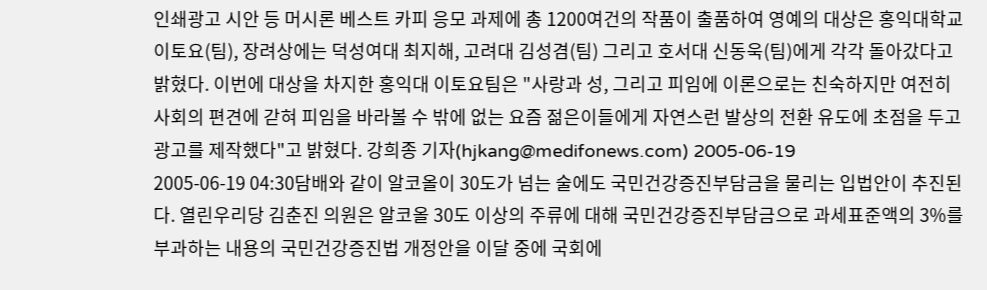인쇄광고 시안 등 머시론 베스트 카피 응모 과제에 총 1200여건의 작품이 출품하여 영예의 대상은 홍익대학교 이토요(팀), 장려상에는 덕성여대 최지해, 고려대 김성겸(팀) 그리고 호서대 신동욱(팀)에게 각각 돌아갔다고 밝혔다. 이번에 대상을 차지한 홍익대 이토요팀은 "사랑과 성, 그리고 피임에 이론으로는 친숙하지만 여전히 사회의 편견에 갇혀 피임을 바라볼 수 밖에 없는 요즘 젊은이들에게 자연스런 발상의 전환 유도에 초점을 두고 광고를 제작했다"고 밝혔다. 강희종 기자(hjkang@medifonews.com) 2005-06-19
2005-06-19 04:30담배와 같이 알코올이 30도가 넘는 술에도 국민건강증진부담금을 물리는 입법안이 추진된다. 열린우리당 김춘진 의원은 알코올 30도 이상의 주류에 대해 국민건강증진부담금으로 과세표준액의 3%를 부과하는 내용의 국민건강증진법 개정안을 이달 중에 국회에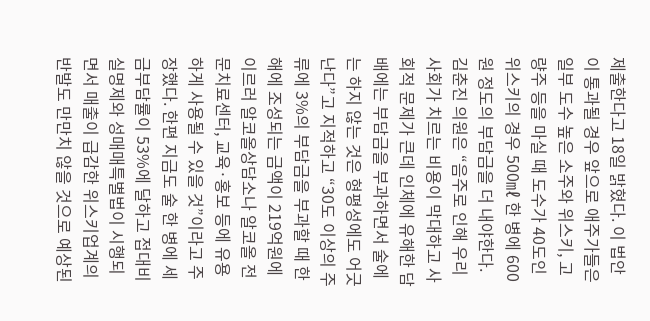제출한다고 18일 밝혔다. 이 법안이 통과될 경우 앞으로 애주가들은 일부 도수 높은 소주와 위스키, 고량주 등을 마실 때 도수가 40도인 위스키의 경우 500㎖ 한 병에 600원 정도의 부담금을 더 내야한다. 김춘진 의원은 “음주로 인해 우리 사회가 치르는 비용이 막대하고 사회적 문제가 큰데 인체에 유해한 담배에는 부담금을 부과하면서 술에는 하지 않는 것은 형평성에도 어긋난다”고 지적하고 “30도 이상의 주류에 3%의 부담금을 부과할 때 한 해에 조성되는 금액이 219억원에 이르러 알코올상담소나 알코올 전문치료센터, 교육·홍보 등에 유용하게 사용될 수 있을 것”이라고 주장했다. 한편 지금도 술 한 병에 세금부담률이 53%에 달하고 접대비 실명제와 성매매특별법이 시행되면서 매출이 급감한 위스키업계의 반발도 만만치 않을 것으로 예상된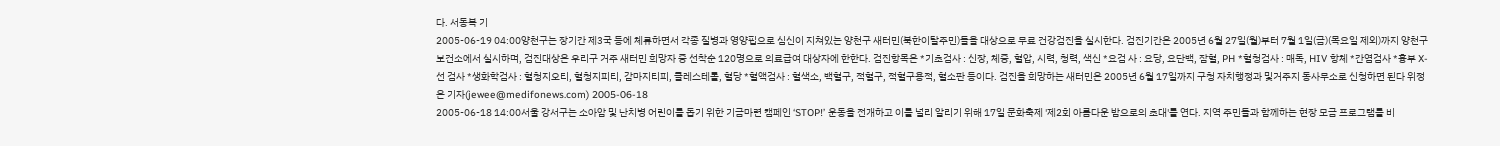다. 서동복 기
2005-06-19 04:00양천구는 장기간 제3국 등에 체류하면서 각종 질병과 영양핍으로 심신이 지쳐있는 양천구 새터민(북한이탈주민)들을 대상으로 무료 건강검진을 실시한다. 검진기간은 2005년 6월 27일(월)부터 7월 1일(금)(목요일 제외)까지 양천구 보건소에서 실시하며, 검진대상은 우리구 거주 새터민 희망자 중 선착순 120명으로 의료급여 대상자에 한한다. 검진항목은 *기초검사 : 신장, 체중, 혈압, 시력, 청력, 색신 *요검 사 : 요당, 요단백, 잠혈, PH *혈청검사 : 매독, HIV 항체 *간염검사 *흉부 X-선 검사 *생화학검사 : 혈청지오티, 혈청지피티, 감마지티피, 콜레스테롤, 혈당 *혈액검사 : 혈색소, 백혈구, 적혈구, 적혈구용적, 혈소판 등이다. 검진을 희망하는 새터민은 2005년 6월 17일까지 구청 자치행정과 및거주지 동사무소로 신청하면 된다 위정은 기자(jewee@medifonews.com) 2005-06-18
2005-06-18 14:00서울 강서구는 소아암 및 난치병 어린이를 돕기 위한 기금마련 캠페인 ‘STOP!’ 운동을 전개하고 이를 널리 알리기 위해 17일 문화축제 '제2회 아름다운 밤으로의 초대'를 연다. 지역 주민들과 함께하는 현장 모금 프로그램를 비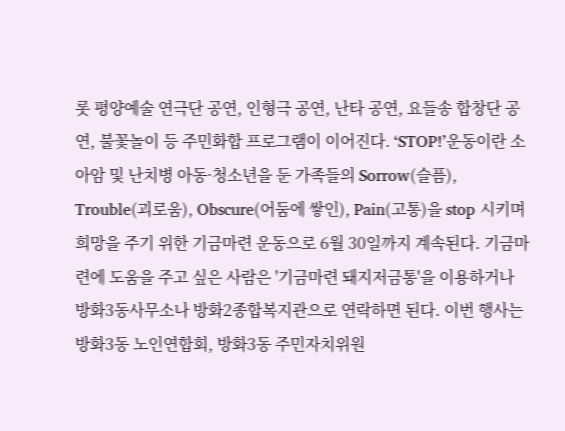롯 평양예술 연극단 공연, 인형극 공연, 난타 공연, 요들송 합창단 공연, 불꽃놀이 등 주민화합 프로그램이 이어진다. ‘STOP!’운동이란 소아암 및 난치병 아동·청소년을 둔 가족들의 Sorrow(슬픔), Trouble(괴로움), Obscure(어둠에 쌓인), Pain(고통)을 stop 시키며 희망을 주기 위한 기금마련 운동으로 6월 30일까지 계속된다. 기금마련에 도움을 주고 싶은 사람은 '기금마련 돼지저금통'을 이용하거나 방화3동사무소나 방화2종합복지관으로 연락하면 된다. 이번 행사는 방화3동 노인연합회, 방화3동 주민자치위원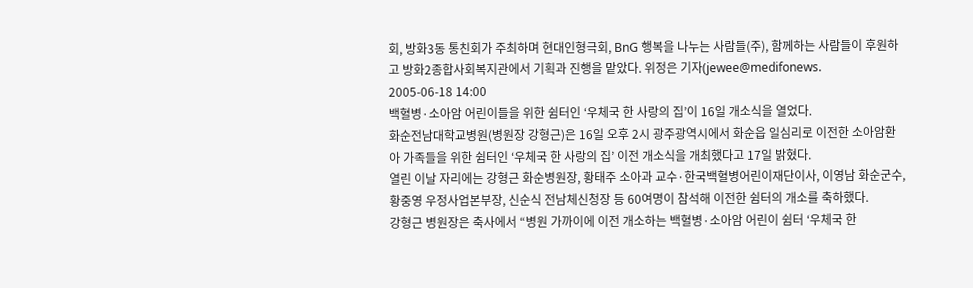회, 방화3동 통친회가 주최하며 현대인형극회, BnG 행복을 나누는 사람들(주), 함께하는 사람들이 후원하고 방화2종합사회복지관에서 기획과 진행을 맡았다. 위정은 기자(jewee@medifonews.
2005-06-18 14:00
백혈병·소아암 어린이들을 위한 쉼터인 ‘우체국 한 사랑의 집’이 16일 개소식을 열었다.
화순전남대학교병원(병원장 강형근)은 16일 오후 2시 광주광역시에서 화순읍 일심리로 이전한 소아암환아 가족들을 위한 쉼터인 ‘우체국 한 사랑의 집’ 이전 개소식을 개최했다고 17일 밝혔다.
열린 이날 자리에는 강형근 화순병원장, 황태주 소아과 교수·한국백혈병어린이재단이사, 이영남 화순군수, 황중영 우정사업본부장, 신순식 전남체신청장 등 60여명이 참석해 이전한 쉼터의 개소를 축하했다.
강형근 병원장은 축사에서 “병원 가까이에 이전 개소하는 백혈병·소아암 어린이 쉼터 ‘우체국 한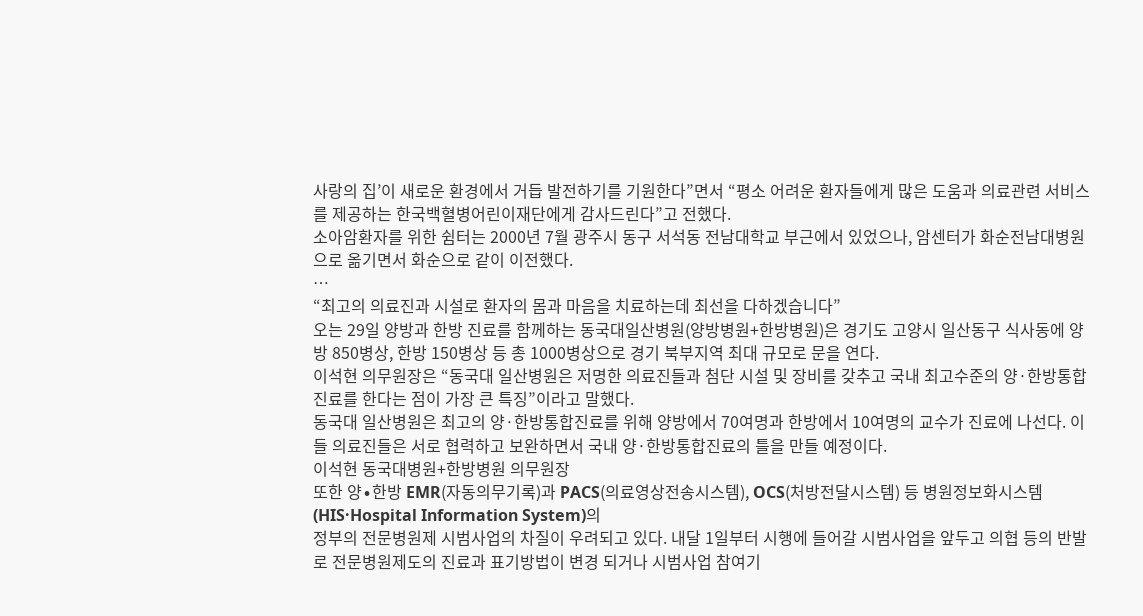사랑의 집’이 새로운 환경에서 거듭 발전하기를 기원한다”면서 “평소 어려운 환자들에게 많은 도움과 의료관련 서비스를 제공하는 한국백혈병어린이재단에게 감사드린다”고 전했다.
소아암환자를 위한 쉼터는 2000년 7월 광주시 동구 서석동 전남대학교 부근에서 있었으나, 암센터가 화순전남대병원으로 옮기면서 화순으로 같이 이전했다.
…
“최고의 의료진과 시설로 환자의 몸과 마음을 치료하는데 최선을 다하겠습니다”
오는 29일 양방과 한방 진료를 함께하는 동국대일산병원(양방병원+한방병원)은 경기도 고양시 일산동구 식사동에 양방 850병상, 한방 150병상 등 총 1000병상으로 경기 북부지역 최대 규모로 문을 연다.
이석현 의무원장은 “동국대 일산병원은 저명한 의료진들과 첨단 시설 및 장비를 갖추고 국내 최고수준의 양·한방통합진료를 한다는 점이 가장 큰 특징”이라고 말했다.
동국대 일산병원은 최고의 양·한방통합진료를 위해 양방에서 70여명과 한방에서 10여명의 교수가 진료에 나선다. 이들 의료진들은 서로 협력하고 보완하면서 국내 양·한방통합진료의 틀을 만들 예정이다.
이석현 동국대병원+한방병원 의무원장
또한 양∙한방 EMR(자동의무기록)과 PACS(의료영상전송시스템), OCS(처방전달시스템) 등 병원정보화시스템(HIS·Hospital Information System)의
정부의 전문병원제 시범사업의 차질이 우려되고 있다. 내달 1일부터 시행에 들어갈 시범사업을 앞두고 의협 등의 반발로 전문병원제도의 진료과 표기방법이 변경 되거나 시범사업 참여기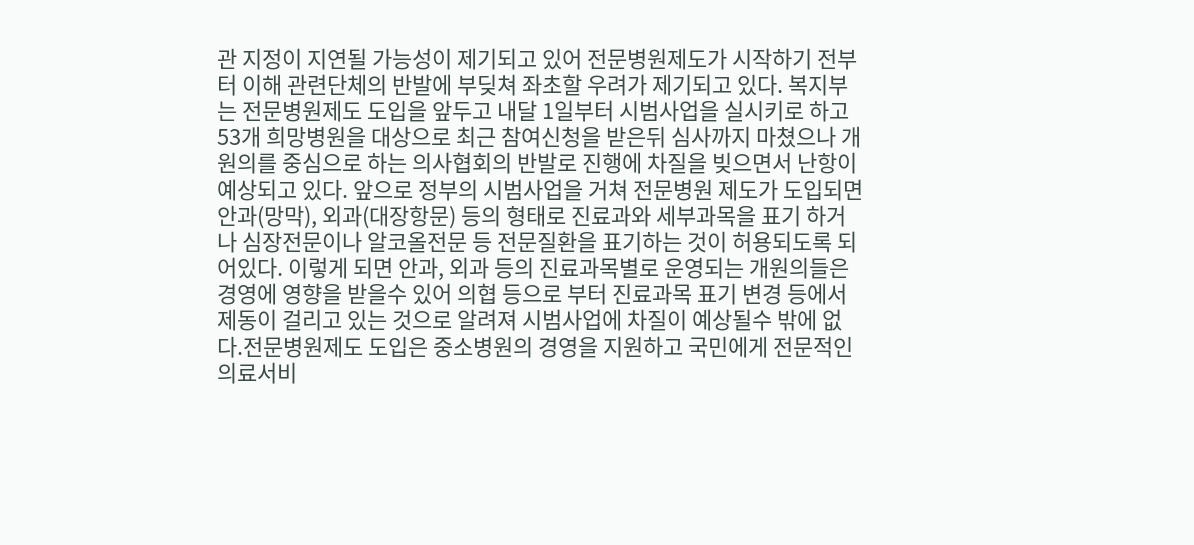관 지정이 지연될 가능성이 제기되고 있어 전문병원제도가 시작하기 전부터 이해 관련단체의 반발에 부딪쳐 좌초할 우려가 제기되고 있다. 복지부는 전문병원제도 도입을 앞두고 내달 1일부터 시범사업을 실시키로 하고 53개 희망병원을 대상으로 최근 참여신청을 받은뒤 심사까지 마쳤으나 개원의를 중심으로 하는 의사협회의 반발로 진행에 차질을 빚으면서 난항이 예상되고 있다. 앞으로 정부의 시범사업을 거쳐 전문병원 제도가 도입되면 안과(망막), 외과(대장항문) 등의 형태로 진료과와 세부과목을 표기 하거나 심장전문이나 알코올전문 등 전문질환을 표기하는 것이 허용되도록 되어있다. 이렇게 되면 안과, 외과 등의 진료과목별로 운영되는 개원의들은 경영에 영향을 받을수 있어 의협 등으로 부터 진료과목 표기 변경 등에서 제동이 걸리고 있는 것으로 알려져 시범사업에 차질이 예상될수 밖에 없다.전문병원제도 도입은 중소병원의 경영을 지원하고 국민에게 전문적인 의료서비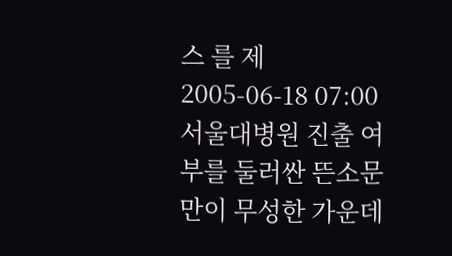스 를 제
2005-06-18 07:00서울대병원 진출 여부를 둘러싼 뜬소문만이 무성한 가운데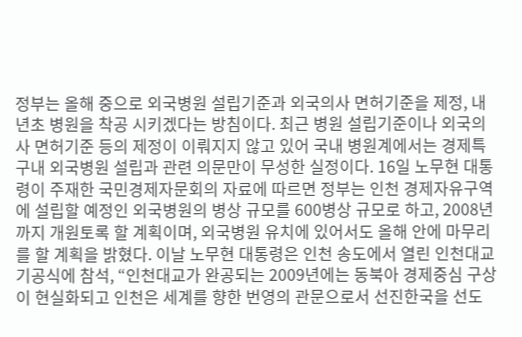정부는 올해 중으로 외국병원 설립기준과 외국의사 면허기준을 제정, 내년초 병원을 착공 시키겠다는 방침이다. 최근 병원 설립기준이나 외국의사 면허기준 등의 제정이 이뤄지지 않고 있어 국내 병원계에서는 경제특구내 외국병원 설립과 관련 의문만이 무성한 실정이다. 16일 노무현 대통령이 주재한 국민경제자문회의 자료에 따르면 정부는 인천 경제자유구역에 설립할 예정인 외국병원의 병상 규모를 600병상 규모로 하고, 2008년까지 개원토록 할 계획이며, 외국병원 유치에 있어서도 올해 안에 마무리를 할 계획을 밝혔다. 이날 노무현 대통령은 인천 송도에서 열린 인천대교 기공식에 참석, “인천대교가 완공되는 2009년에는 동북아 경제중심 구상이 현실화되고 인천은 세계를 향한 번영의 관문으로서 선진한국을 선도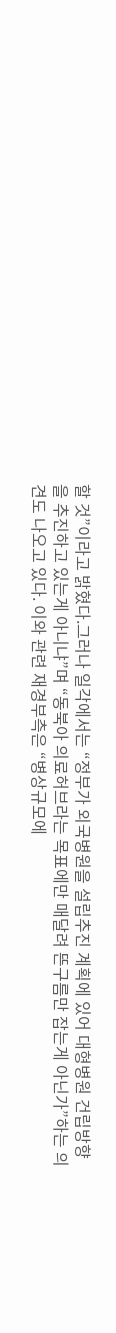할 것”이라고 밝혔다.그러나 일각에서는 “정부가 외국병원을 설립추진 계획에 있어 대형병원 건립방향을 추진하고 있는게 아니냐”며 “동북아 의료허브라는 목표에만 매달려 뜬구름만 잡는게 아닌가”하는 의견도 나오고 있다. 이와 관련 재경부측은 “병상규모에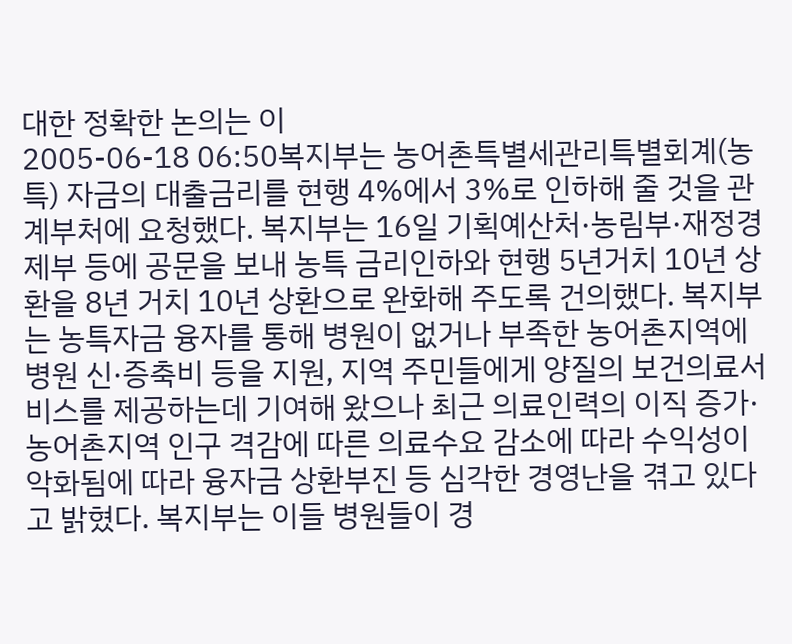대한 정확한 논의는 이
2005-06-18 06:50복지부는 농어촌특별세관리특별회계(농특) 자금의 대출금리를 현행 4%에서 3%로 인하해 줄 것을 관계부처에 요청했다. 복지부는 16일 기획예산처·농림부·재정경제부 등에 공문을 보내 농특 금리인하와 현행 5년거치 10년 상환을 8년 거치 10년 상환으로 완화해 주도록 건의했다. 복지부는 농특자금 융자를 통해 병원이 없거나 부족한 농어촌지역에 병원 신·증축비 등을 지원, 지역 주민들에게 양질의 보건의료서비스를 제공하는데 기여해 왔으나 최근 의료인력의 이직 증가·농어촌지역 인구 격감에 따른 의료수요 감소에 따라 수익성이 악화됨에 따라 융자금 상환부진 등 심각한 경영난을 겪고 있다고 밝혔다. 복지부는 이들 병원들이 경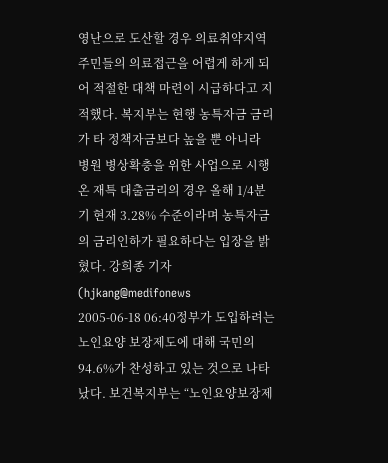영난으로 도산할 경우 의료취약지역 주민들의 의료접근을 어렵게 하게 되어 적절한 대책 마련이 시급하다고 지적했다. 복지부는 현행 농특자금 금리가 타 정책자금보다 높을 뿐 아니라 병원 병상확충을 위한 사업으로 시행 온 재특 대출금리의 경우 올해 1/4분기 현재 3.28% 수준이라며 농특자금의 금리인하가 필요하다는 입장을 밝혔다. 강희종 기자(hjkang@medifonews
2005-06-18 06:40정부가 도입하려는 노인요양 보장제도에 대해 국민의 94.6%가 찬성하고 있는 것으로 나타났다. 보건복지부는 “노인요양보장제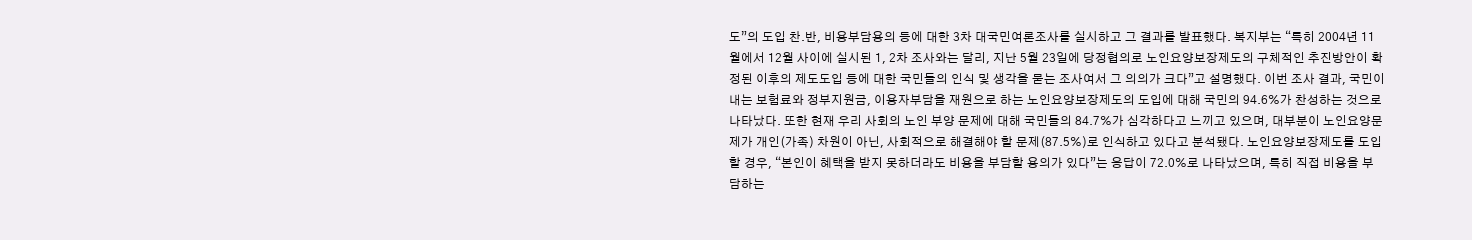도”의 도입 찬․반, 비용부담용의 등에 대한 3차 대국민여론조사를 실시하고 그 결과를 발표했다. 복지부는 “특히 2004년 11월에서 12월 사이에 실시된 1, 2차 조사와는 달리, 지난 5월 23일에 당정협의로 노인요양보장제도의 구체적인 추진방안이 확정된 이후의 제도도입 등에 대한 국민들의 인식 및 생각을 묻는 조사여서 그 의의가 크다”고 설명했다. 이번 조사 결과, 국민이 내는 보험료와 정부지원금, 이용자부담을 재원으로 하는 노인요양보장제도의 도입에 대해 국민의 94.6%가 찬성하는 것으로 나타났다. 또한 현재 우리 사회의 노인 부양 문제에 대해 국민들의 84.7%가 심각하다고 느끼고 있으며, 대부분이 노인요양문제가 개인(가족) 차원이 아닌, 사회적으로 해결해야 할 문제(87.5%)로 인식하고 있다고 분석됐다. 노인요양보장제도를 도입할 경우, “본인이 혜택을 받지 못하더라도 비용을 부담할 용의가 있다”는 응답이 72.0%로 나타났으며, 특히 직접 비용을 부담하는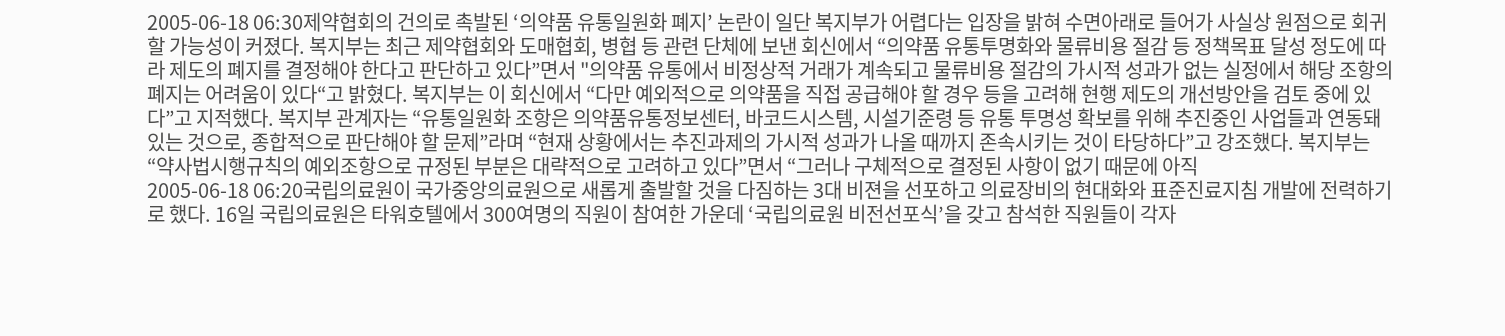2005-06-18 06:30제약협회의 건의로 촉발된 ‘의약품 유통일원화 폐지’ 논란이 일단 복지부가 어렵다는 입장을 밝혀 수면아래로 들어가 사실상 원점으로 회귀할 가능성이 커졌다. 복지부는 최근 제약협회와 도매협회, 병협 등 관련 단체에 보낸 회신에서 “의약품 유통투명화와 물류비용 절감 등 정책목표 달성 정도에 따라 제도의 폐지를 결정해야 한다고 판단하고 있다”면서 "의약품 유통에서 비정상적 거래가 계속되고 물류비용 절감의 가시적 성과가 없는 실정에서 해당 조항의 폐지는 어려움이 있다“고 밝혔다. 복지부는 이 회신에서 “다만 예외적으로 의약품을 직접 공급해야 할 경우 등을 고려해 현행 제도의 개선방안을 검토 중에 있다”고 지적했다. 복지부 관계자는 “유통일원화 조항은 의약품유통정보센터, 바코드시스템, 시설기준령 등 유통 투명성 확보를 위해 추진중인 사업들과 연동돼 있는 것으로, 종합적으로 판단해야 할 문제”라며 “현재 상황에서는 추진과제의 가시적 성과가 나올 때까지 존속시키는 것이 타당하다”고 강조했다. 복지부는 “약사법시행규칙의 예외조항으로 규정된 부분은 대략적으로 고려하고 있다”면서 “그러나 구체적으로 결정된 사항이 없기 때문에 아직
2005-06-18 06:20국립의료원이 국가중앙의료원으로 새롭게 출발할 것을 다짐하는 3대 비젼을 선포하고 의료장비의 현대화와 표준진료지침 개발에 전력하기로 했다. 16일 국립의료원은 타워호텔에서 300여명의 직원이 참여한 가운데 ‘국립의료원 비전선포식’을 갖고 참석한 직원들이 각자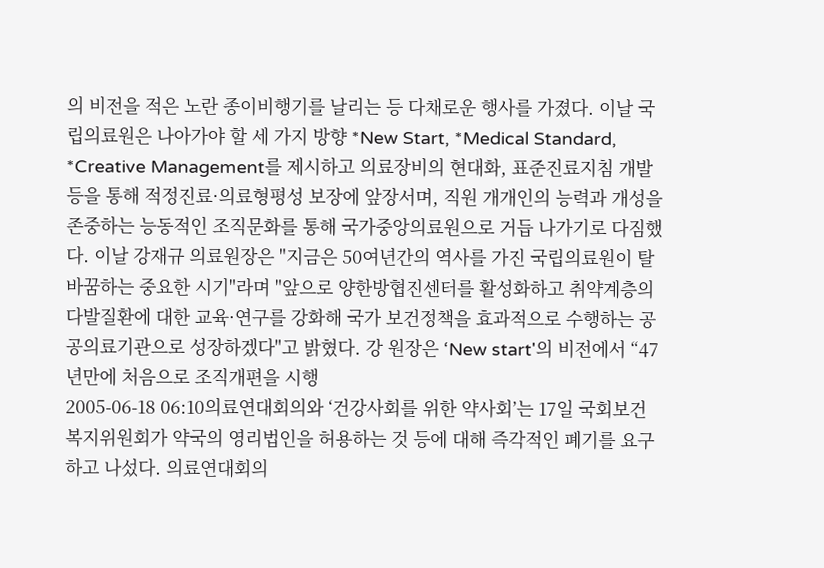의 비전을 적은 노란 종이비행기를 날리는 등 다채로운 행사를 가졌다. 이날 국립의료원은 나아가야 할 세 가지 방향 *New Start, *Medical Standard, *Creative Management를 제시하고 의료장비의 현대화, 표준진료지침 개발 등을 통해 적정진료·의료형평성 보장에 앞장서며, 직원 개개인의 능력과 개성을 존중하는 능동적인 조직문화를 통해 국가중앙의료원으로 거듭 나가기로 다짐했다. 이날 강재규 의료원장은 "지금은 50여년간의 역사를 가진 국립의료원이 탈바꿈하는 중요한 시기"라며 "앞으로 양한방협진센터를 활성화하고 취약계층의 다발질환에 대한 교육·연구를 강화해 국가 보건정책을 효과적으로 수행하는 공공의료기관으로 성장하겠다"고 밝혔다. 강 원장은 ‘New start'의 비전에서 “47년만에 처음으로 조직개편을 시행
2005-06-18 06:10의료연대회의와 ‘건강사회를 위한 약사회’는 17일 국회보건복지위원회가 약국의 영리법인을 허용하는 것 등에 대해 즉각적인 폐기를 요구하고 나섰다. 의료연대회의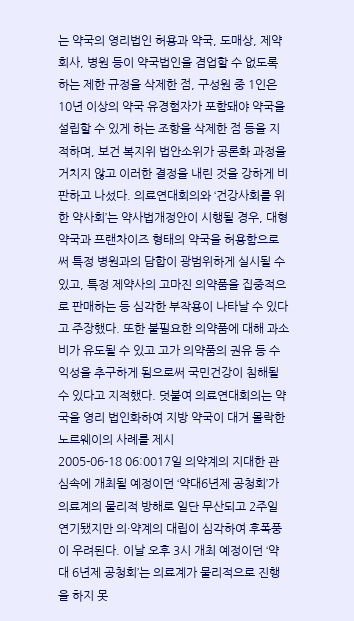는 약국의 영리법인 허용과 약국, 도매상, 제약회사, 병원 등이 약국법인을 겸업할 수 없도록 하는 제한 규정을 삭제한 점, 구성원 중 1인은 10년 이상의 약국 유경험자가 포함돼야 약국을 설립할 수 있게 하는 조항을 삭제한 점 등을 지적하며, 보건 복지위 법안소위가 공론화 과정을 거치지 않고 이러한 결정을 내린 것을 강하게 비판하고 나섰다. 의료연대회의와 ‘건강사회를 위한 약사회’는 약사법개정안이 시행될 경우, 대형약국과 프랜차이즈 형태의 약국을 허용함으로써 특정 병원과의 담합이 광범위하게 실시될 수 있고, 특정 제약사의 고마진 의약품을 집중적으로 판매하는 등 심각한 부작용이 나타날 수 있다고 주장했다. 또한 불필요한 의약품에 대해 과소비가 유도될 수 있고 고가 의약품의 권유 등 수익성을 추구하게 됨으로써 국민건강이 침해될 수 있다고 지적했다. 덧붙여 의료연대회의는 약국을 영리 법인화하여 지방 약국이 대거 몰락한 노르웨이의 사례를 제시
2005-06-18 06:0017일 의약계의 지대한 관심속에 개최될 예정이던 ‘약대6년제 공청회’가 의료계의 물리적 방해로 일단 무산되고 2주일 연기됐지만 의·약계의 대립이 심각하여 후폭풍이 우려된다. 이날 오후 3시 개최 예정이던 ‘약대 6년제 공청회’는 의료계가 물리적으로 진행을 하지 못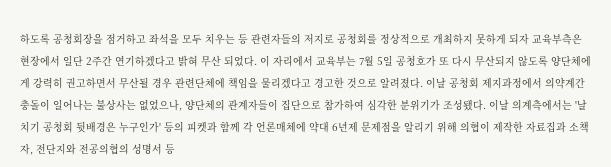하도록 공청회장을 점거하고 좌석을 모두 치우는 등 관련자들의 저지로 공청회를 정상적으로 개최하지 못하게 되자 교육부측은 현장에서 일단 2주간 연기하겠다고 밝혀 무산 되었다. 이 자리에서 교육부는 7월 5일 공청호가 또 다시 무산되지 않도록 양단체에게 강력히 권고하면서 무산될 경우 관련단체에 책임을 물리겠다고 경고한 것으로 알려졌다. 이날 공청회 제지과정에서 의약계간 충돌이 일어나는 불상사는 없었으나, 양단체의 관계자들이 집단으로 참가하여 심각한 분위기가 조성됐다. 이날 의계측에서는 '날치기 공청회 뒷배경은 누구인가' 등의 피켓과 함께 각 언론매체에 약대 6년제 문제점을 알리기 위해 의협이 제작한 자료집과 소책자, 전단지와 전공의협의 성명서 등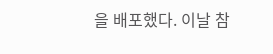을 배포했다. 이날 참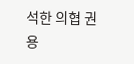석한 의협 권용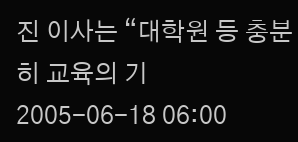진 이사는 “대학원 등 충분히 교육의 기
2005-06-18 06:00